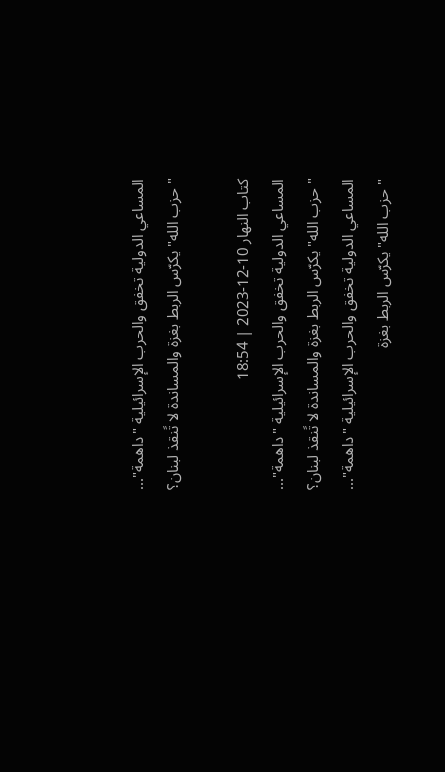المساعي الدولية تخفق والحرب الإسرائيلية "داهمة"... "حزب الله" يكرّس الربط بغزة والمساندة لا تًنقذ لبنان؟

كتاب النهار 10-12-2023 | 18:54
المساعي الدولية تخفق والحرب الإسرائيلية "داهمة"... "حزب الله" يكرّس الربط بغزة والمساندة لا تًنقذ لبنان؟
المساعي الدولية تخفق والحرب الإسرائيلية "داهمة"... "حزب الله" يكرّس الربط بغزة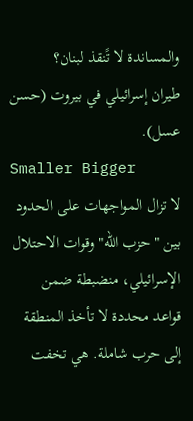والمساندة لا تًنقذ لبنان؟
طيران إسرائيلي في بيروت (حسن عسل).
Smaller Bigger
لا تزال المواجهات على الحدود بين "حزب الله" وقوات الاحتلال الإسرائيلي، منضبطة ضمن قواعد محددة لا تأخذ المنطقة إلى حرب شاملة. هي تخفت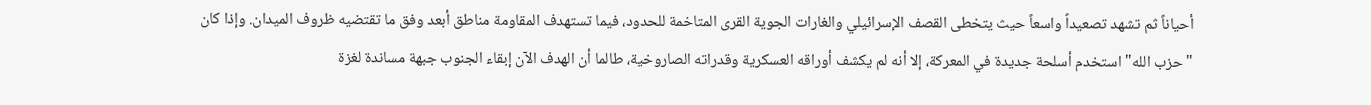أحياناً ثم تشهد تصعيداً واسعاً حيث يتخطى القصف الإسرائيلي والغارات الجوية القرى المتاخمة للحدود، فيما تستهدف المقاومة مناطق أبعد وفق ما تقتضيه ظروف الميدان. وإذا كان "حزب الله" استخدم أسلحة جديدة في المعركة، إلا أنه لم يكشف أوراقه العسكرية وقدراته الصاروخية، طالما أن الهدف الآن إبقاء الجنوب جبهة مساندة لغزة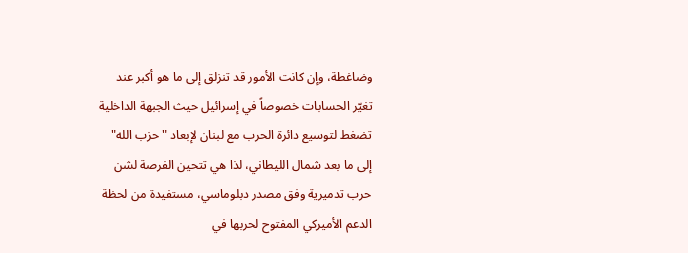وضاغطة، وإن كانت الأمور قد تنزلق إلى ما هو أكبر عند تغيّر الحسابات خصوصاً في إسرائيل حيث الجبهة الداخلية تضغط لتوسيع دائرة الحرب مع لبنان لإبعاد "حزب الله" إلى ما بعد شمال الليطاني، لذا هي تتحين الفرصة لشن حرب تدميرية وفق مصدر دبلوماسي، مستفيدة من لحظة الدعم الأميركي المفتوح لحربها في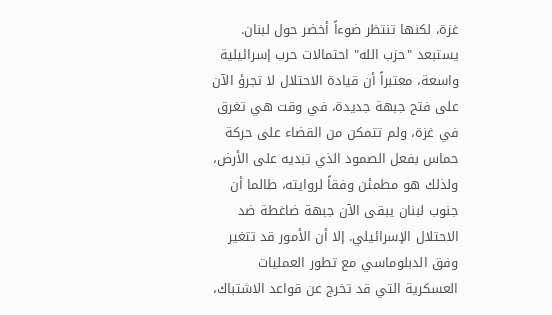غزة، لكنها تنتظر ضوءاً أخضر حول لبنان. يستبعد "حزب الله" احتمالات حرب إسرائيلية واسعة، معتبراً أن قيادة الاحتلال لا تجرؤ الآن على فتح جبهة جديدة، في وقت هي تغرق في غزة، ولم تتمكن من القضاء على حركة حماس بفعل الصمود الذي تبديه على الأرض، ولذلك هو مطمئن وفقاً لروايته، طالما أن جنوب لبنان يبقى الآن جبهة ضاغطة ضد الاحتلال الإسرائيلي. إلا أن الأمور قد تتغير وفق الدبلوماسي مع تطور العمليات العسكرية التي قد تخرج عن قواعد الاشتباك،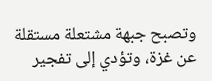وتصبح جبهة مشتعلة مستقلة عن غزة، وتؤدي إلى تفجير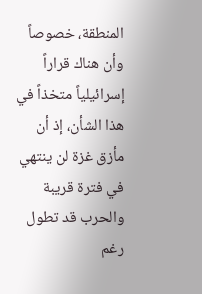المنطقة، خصوصاً وأن هناك قراراً إسرائيلياً متخذاً في هذا الشأن، إذ أن مأزق غزة لن ينتهي في فترة قريبة والحرب قد تطول رغم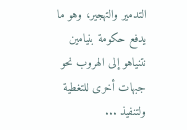التدمير والتهجير، وهو ما يدفع حكومة بنيامين نتنياهو إلى الهروب نحو جبهات أخرى للتغطية ولتنفيذ ...